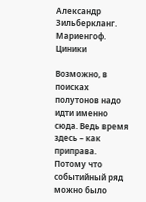Александр Зильберкланг. Мариенгоф. Циники

Возможно, в поисках полутонов надо идти именно сюда. Ведь время здесь – как приправа. Потому что событийный ряд можно было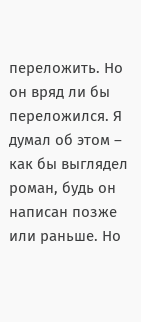переложить. Но он вряд ли бы переложился. Я думал об этом – как бы выглядел роман, будь он написан позже или раньше. Но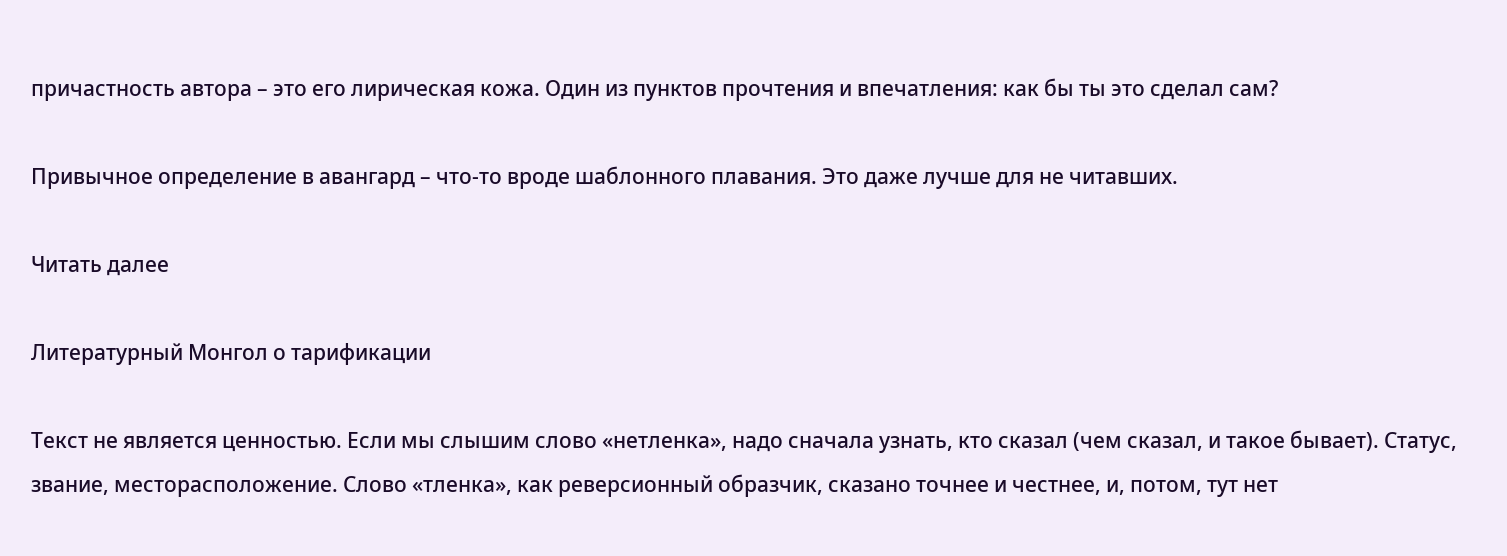причастность автора – это его лирическая кожа. Один из пунктов прочтения и впечатления: как бы ты это сделал сам?

Привычное определение в авангард – что-то вроде шаблонного плавания. Это даже лучше для не читавших.

Читать далее

Литературный Монгол о тарификации

Текст не является ценностью. Если мы слышим слово «нетленка», надо сначала узнать, кто сказал (чем сказал, и такое бывает). Статус, звание, месторасположение. Слово «тленка», как реверсионный образчик, сказано точнее и честнее, и, потом, тут нет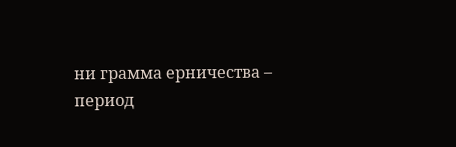ни грамма ерничества – период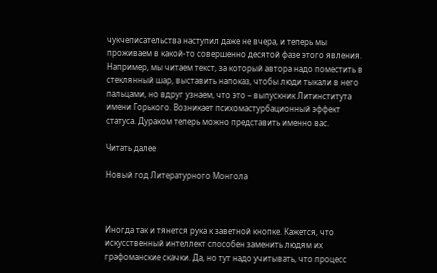чукчеписательства наступил даже не вчера, и теперь мы проживаем в какой-то совершенно десятой фазе этого явления. Например, мы читаем текст, за который автора надо поместить в стеклянный шар, выставить напоказ, чтобы люди тыкали в него пальцами, но вдруг узнаем, что это – выпускник Литинститута имени Горького. Возникает психомастурбационный эффект статуса. Дураком теперь можно представить именно вас.

Читать далее

Новый год Литературного Монгола



Иногда так и тянется рука к заветной кнопке. Кажется, что искусственный интеллект способен заменить людям их графоманские скачки. Да, но тут надо учитывать, что процесс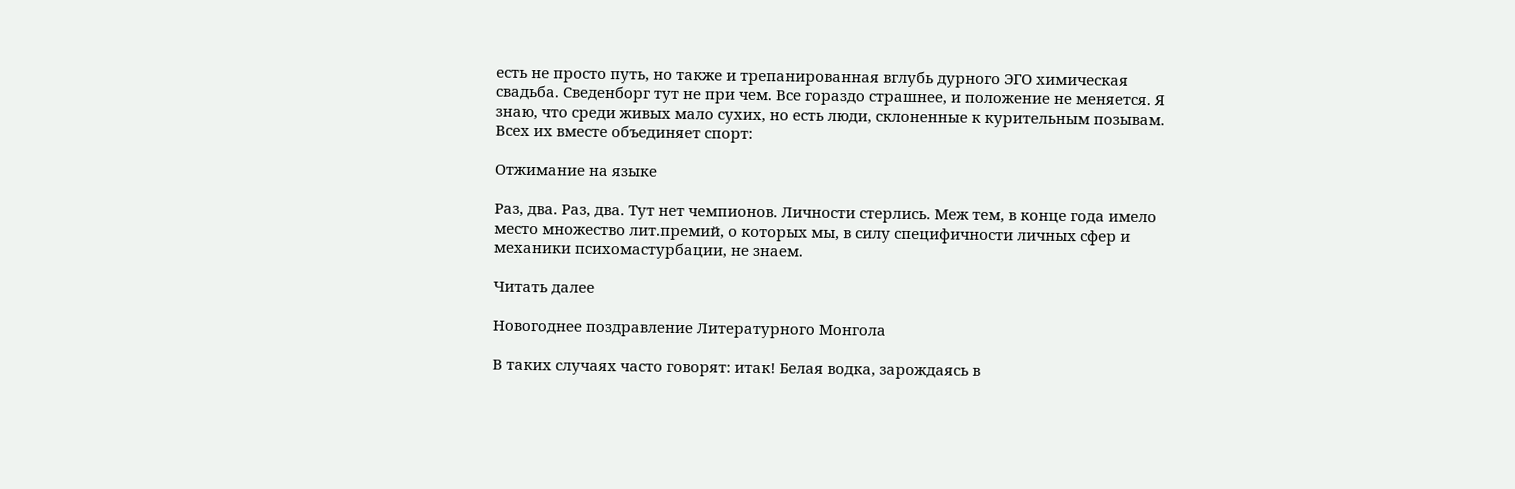есть не просто путь, но также и трепанированная вглубь дурного ЭГО химическая свадьба. Сведенборг тут не при чем. Все гораздо страшнее, и положение не меняется. Я знаю, что среди живых мало сухих, но есть люди, склоненные к курительным позывам. Всех их вместе объединяет спорт:

Отжимание на языке

Раз, два. Раз, два. Тут нет чемпионов. Личности стерлись. Меж тем, в конце года имело место множество лит.премий, о которых мы, в силу специфичности личных сфер и механики психомастурбации, не знаем.

Читать далее

Новогоднее поздравление Литературного Монгола

В таких случаях часто говорят: итак! Белая водка, зарождаясь в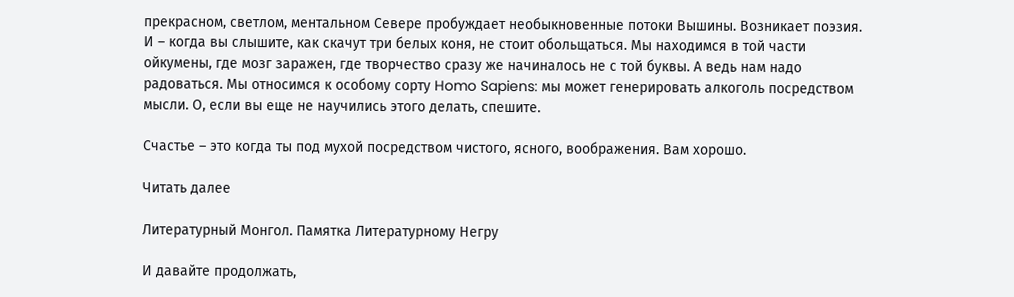прекрасном, светлом, ментальном Севере пробуждает необыкновенные потоки Вышины. Возникает поэзия. И – когда вы слышите, как скачут три белых коня, не стоит обольщаться. Мы находимся в той части ойкумены, где мозг заражен, где творчество сразу же начиналось не с той буквы. А ведь нам надо радоваться. Мы относимся к особому сорту Homo Sapiens: мы может генерировать алкоголь посредством мысли. О, если вы еще не научились этого делать, спешите.

Счастье – это когда ты под мухой посредством чистого, ясного, воображения. Вам хорошо.

Читать далее

Литературный Монгол. Памятка Литературному Негру

И давайте продолжать,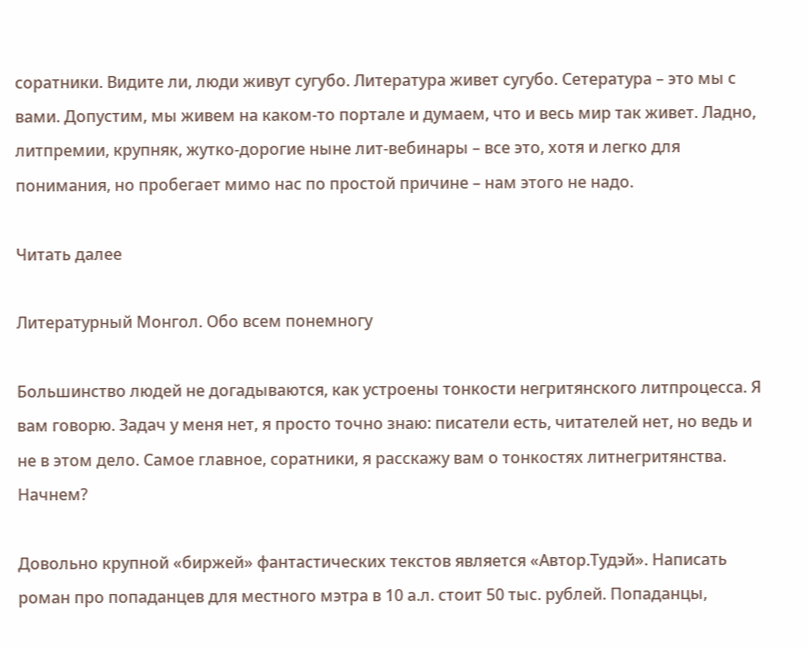соратники. Видите ли, люди живут сугубо. Литература живет сугубо. Сетература – это мы с вами. Допустим, мы живем на каком-то портале и думаем, что и весь мир так живет. Ладно, литпремии, крупняк, жутко-дорогие ныне лит-вебинары – все это, хотя и легко для понимания, но пробегает мимо нас по простой причине – нам этого не надо.

Читать далее

Литературный Монгол. Обо всем понемногу

Большинство людей не догадываются, как устроены тонкости негритянского литпроцесса. Я вам говорю. Задач у меня нет, я просто точно знаю: писатели есть, читателей нет, но ведь и не в этом дело. Самое главное, соратники, я расскажу вам о тонкостях литнегритянства. Начнем?

Довольно крупной «биржей» фантастических текстов является «Автор.Тудэй». Написать роман про попаданцев для местного мэтра в 10 а.л. стоит 50 тыс. рублей. Попаданцы,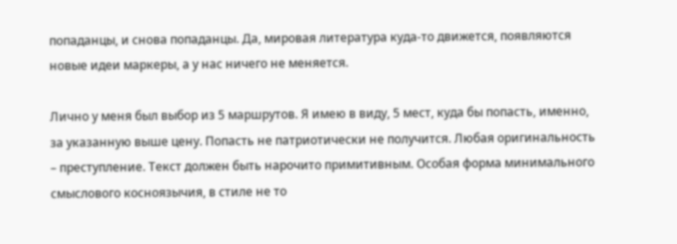попаданцы, и снова попаданцы. Да, мировая литература куда-то движется, появляются новые идеи маркеры, а у нас ничего не меняется.

Лично у меня был выбор из 5 маршрутов. Я имею в виду, 5 мест, куда бы попасть, именно, за указанную выше цену. Попасть не патриотически не получится. Любая оригинальность – преступление. Текст должен быть нарочито примитивным. Особая форма минимального смыслового косноязычия, в стиле не то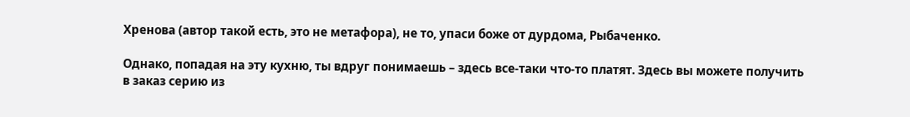Хренова (автор такой есть, это не метафора), не то, упаси боже от дурдома, Рыбаченко.

Однако, попадая на эту кухню, ты вдруг понимаешь – здесь все-таки что-то платят. Здесь вы можете получить в заказ серию из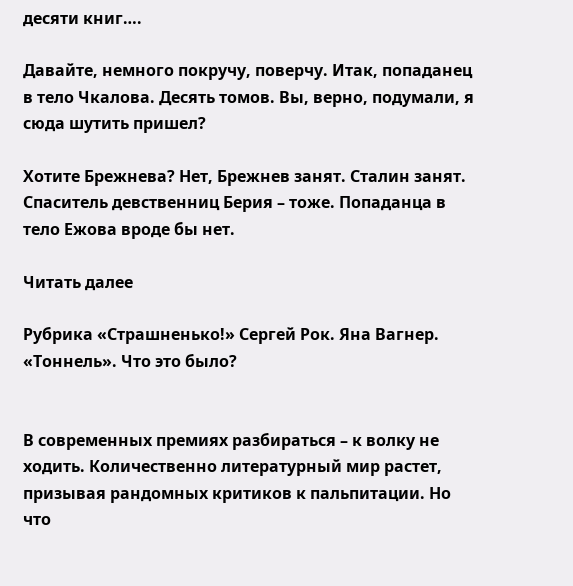десяти книг….

Давайте, немного покручу, поверчу. Итак, попаданец в тело Чкалова. Десять томов. Вы, верно, подумали, я сюда шутить пришел?

Хотите Брежнева? Нет, Брежнев занят. Сталин занят. Спаситель девственниц Берия – тоже. Попаданца в тело Ежова вроде бы нет.

Читать далее

Рубрика «Страшненько!» Сергей Рок. Яна Вагнер. «Тоннель». Что это было?


В современных премиях разбираться – к волку не ходить. Количественно литературный мир растет, призывая рандомных критиков к пальпитации. Но что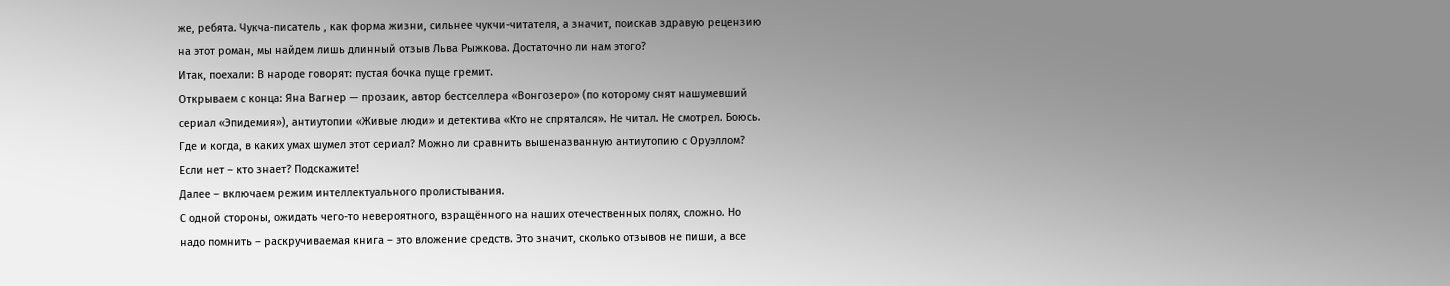же, ребята. Чукча-писатель , как форма жизни, сильнее чукчи-читателя, а значит, поискав здравую рецензию на этот роман, мы найдем лишь длинный отзыв Льва Рыжкова. Достаточно ли нам этого?
Итак, поехали: В народе говорят: пустая бочка пуще гремит.
Открываем с конца: Яна Вагнер — прозаик, автор бестселлера «Вонгозеро» (по которому снят нашумевший сериал «Эпидемия»), антиутопии «Живые люди» и детектива «Кто не спрятался». Не читал. Не смотрел. Боюсь. Где и когда, в каких умах шумел этот сериал? Можно ли сравнить вышеназванную антиутопию с Оруэллом? Если нет – кто знает? Подскажите!
Далее – включаем режим интеллектуального пролистывания.
С одной стороны, ожидать чего-то невероятного, взращённого на наших отечественных полях, сложно. Но надо помнить – раскручиваемая книга – это вложение средств. Это значит, сколько отзывов не пиши, а все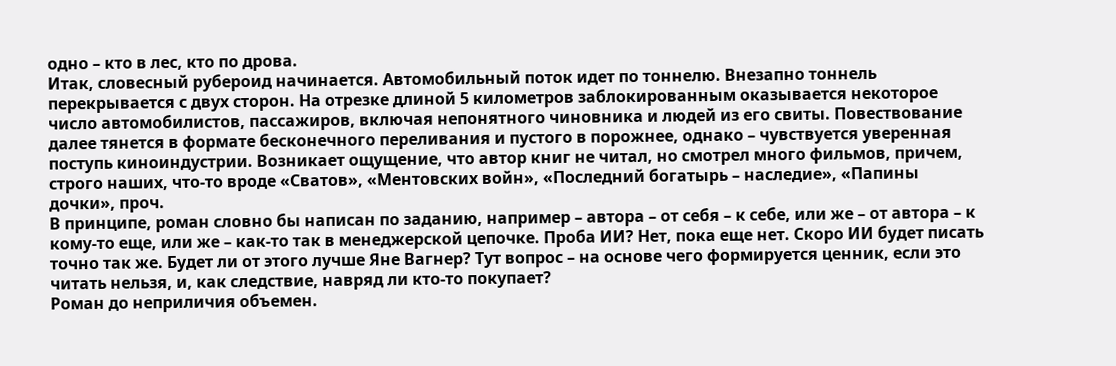одно – кто в лес, кто по дрова.
Итак, словесный рубероид начинается. Автомобильный поток идет по тоннелю. Внезапно тоннель перекрывается с двух сторон. На отрезке длиной 5 километров заблокированным оказывается некоторое число автомобилистов, пассажиров, включая непонятного чиновника и людей из его свиты. Повествование далее тянется в формате бесконечного переливания и пустого в порожнее, однако – чувствуется уверенная поступь киноиндустрии. Возникает ощущение, что автор книг не читал, но смотрел много фильмов, причем, строго наших, что-то вроде «Сватов», «Ментовских войн», «Последний богатырь – наследие», «Папины дочки», проч.
В принципе, роман словно бы написан по заданию, например – автора – от себя – к себе, или же – от автора – к кому-то еще, или же – как-то так в менеджерской цепочке. Проба ИИ? Нет, пока еще нет. Скоро ИИ будет писать точно так же. Будет ли от этого лучше Яне Вагнер? Тут вопрос – на основе чего формируется ценник, если это читать нельзя, и, как следствие, навряд ли кто-то покупает?
Роман до неприличия объемен.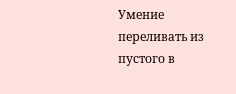Умение переливать из пустого в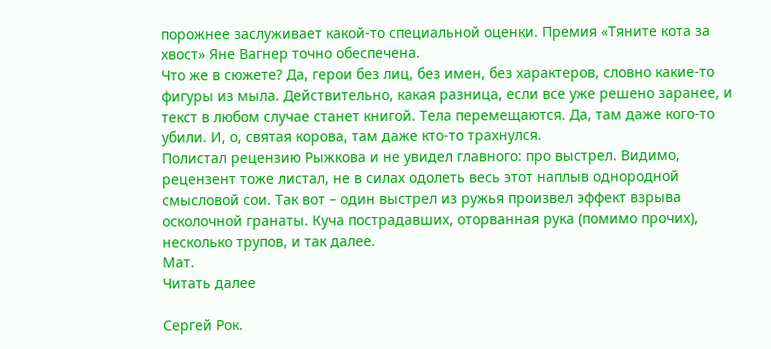порожнее заслуживает какой-то специальной оценки. Премия «Тяните кота за хвост» Яне Вагнер точно обеспечена.
Что же в сюжете? Да, герои без лиц, без имен, без характеров, словно какие-то фигуры из мыла. Действительно, какая разница, если все уже решено заранее, и текст в любом случае станет книгой. Тела перемещаются. Да, там даже кого-то убили. И, о, святая корова, там даже кто-то трахнулся.
Полистал рецензию Рыжкова и не увидел главного: про выстрел. Видимо, рецензент тоже листал, не в силах одолеть весь этот наплыв однородной смысловой сои. Так вот – один выстрел из ружья произвел эффект взрыва осколочной гранаты. Куча пострадавших, оторванная рука (помимо прочих), несколько трупов, и так далее.
Мат.
Читать далее

Сергей Рок.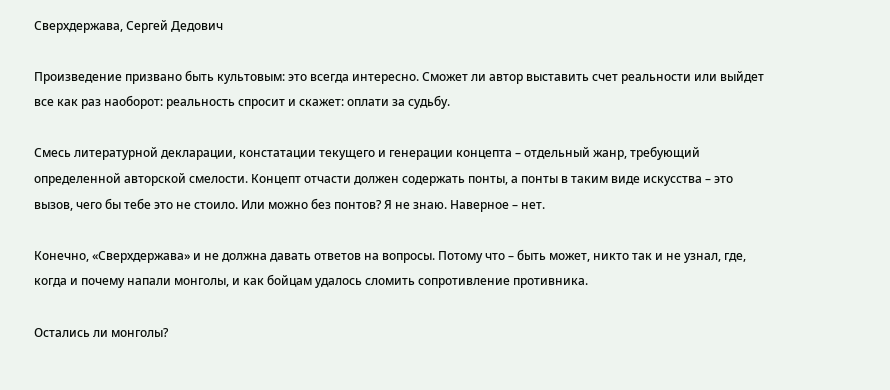Сверхдержава, Сергей Дедович

Произведение призвано быть культовым: это всегда интересно. Сможет ли автор выставить счет реальности или выйдет все как раз наоборот: реальность спросит и скажет: оплати за судьбу.

Смесь литературной декларации, констатации текущего и генерации концепта – отдельный жанр, требующий определенной авторской смелости. Концепт отчасти должен содержать понты, а понты в таким виде искусства – это вызов, чего бы тебе это не стоило. Или можно без понтов? Я не знаю. Наверное – нет.

Конечно, «Сверхдержава» и не должна давать ответов на вопросы. Потому что – быть может, никто так и не узнал, где, когда и почему напали монголы, и как бойцам удалось сломить сопротивление противника.

Остались ли монголы?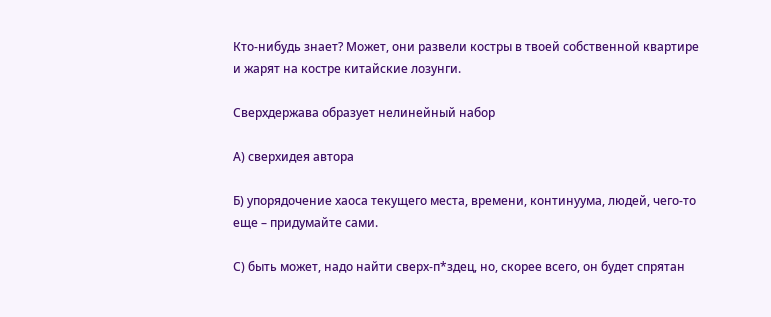Кто-нибудь знает? Может, они развели костры в твоей собственной квартире и жарят на костре китайские лозунги.

Сверхдержава образует нелинейный набор

А) сверхидея автора

Б) упорядочение хаоса текущего места, времени, континуума, людей, чего-то еще – придумайте сами.

С) быть может, надо найти сверх-п*здец, но, скорее всего, он будет спрятан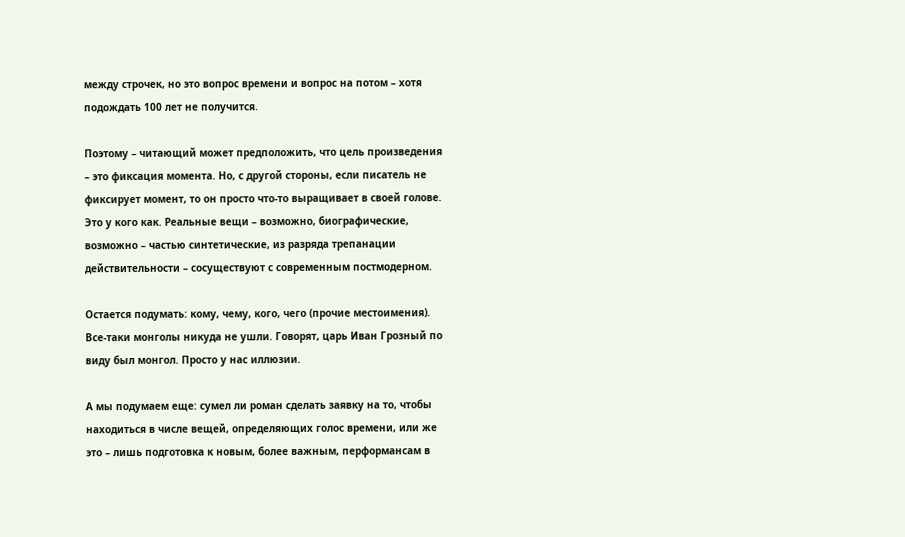между строчек, но это вопрос времени и вопрос на потом – хотя подождать 100 лет не получится.

Поэтому – читающий может предположить, что цель произведения – это фиксация момента. Но, с другой стороны, если писатель не фиксирует момент, то он просто что-то выращивает в своей голове. Это у кого как. Реальные вещи – возможно, биографические, возможно – частью синтетические, из разряда трепанации действительности – сосуществуют с современным постмодерном.

Остается подумать: кому, чему, кого, чего (прочие местоимения). Все-таки монголы никуда не ушли. Говорят, царь Иван Грозный по виду был монгол. Просто у нас иллюзии.

А мы подумаем еще: сумел ли роман сделать заявку на то, чтобы находиться в числе вещей, определяющих голос времени, или же это – лишь подготовка к новым, более важным, перформансам в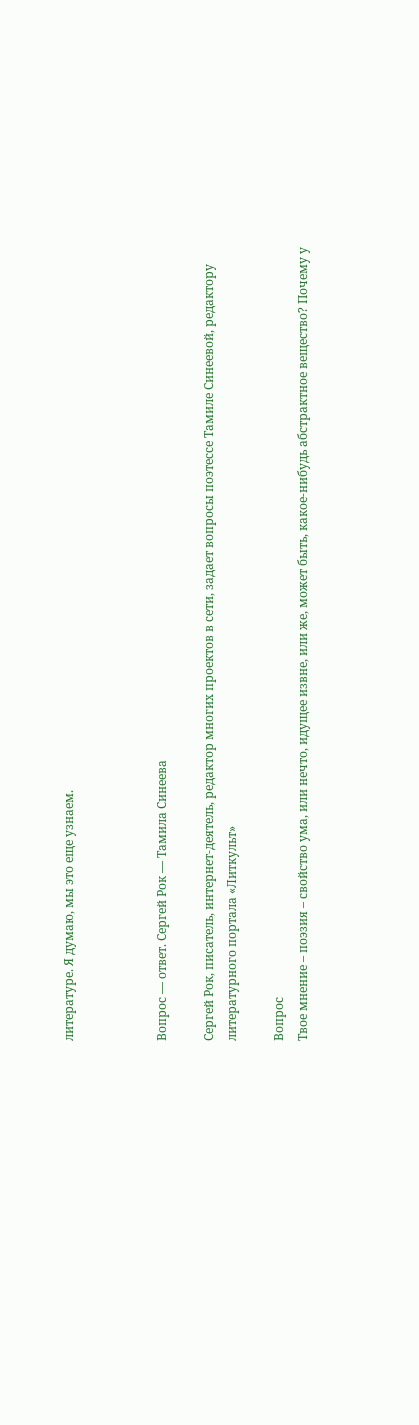литературе. Я думаю, мы это еще узнаем.



Вопрос — ответ. Сергей Рок — Тамила Синеева

Сергей Рок, писатель, интернет-деятель, редактор многих проектов в сети, задает вопросы поэтессе Тамиле Синеевой, редактору литературного портала «Литкульт»

Вопрос
Твое мнение – поэзия – свойство ума, или нечто, идущее извне, или же, может быть, какое-нибудь абстрактное вещество? Почему у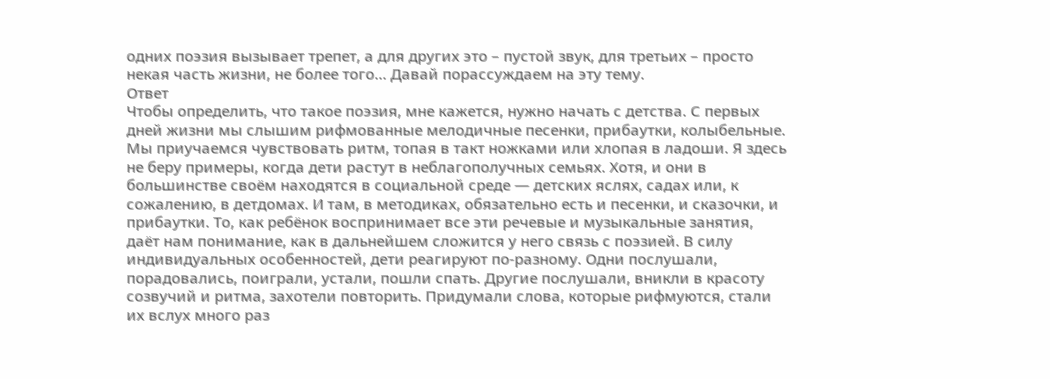одних поэзия вызывает трепет, а для других это – пустой звук, для третьих – просто некая часть жизни, не более того… Давай порассуждаем на эту тему.
Ответ
Чтобы определить, что такое поэзия, мне кажется, нужно начать с детства. С первых дней жизни мы слышим рифмованные мелодичные песенки, прибаутки, колыбельные. Мы приучаемся чувствовать ритм, топая в такт ножками или хлопая в ладоши. Я здесь не беру примеры, когда дети растут в неблагополучных семьях. Хотя, и они в большинстве своём находятся в социальной среде — детских яслях, садах или, к сожалению, в детдомах. И там, в методиках, обязательно есть и песенки, и сказочки, и прибаутки. То, как ребёнок воспринимает все эти речевые и музыкальные занятия, даёт нам понимание, как в дальнейшем сложится у него связь с поэзией. В силу индивидуальных особенностей, дети реагируют по-разному. Одни послушали, порадовались, поиграли, устали, пошли спать. Другие послушали, вникли в красоту созвучий и ритма, захотели повторить. Придумали слова, которые рифмуются, стали их вслух много раз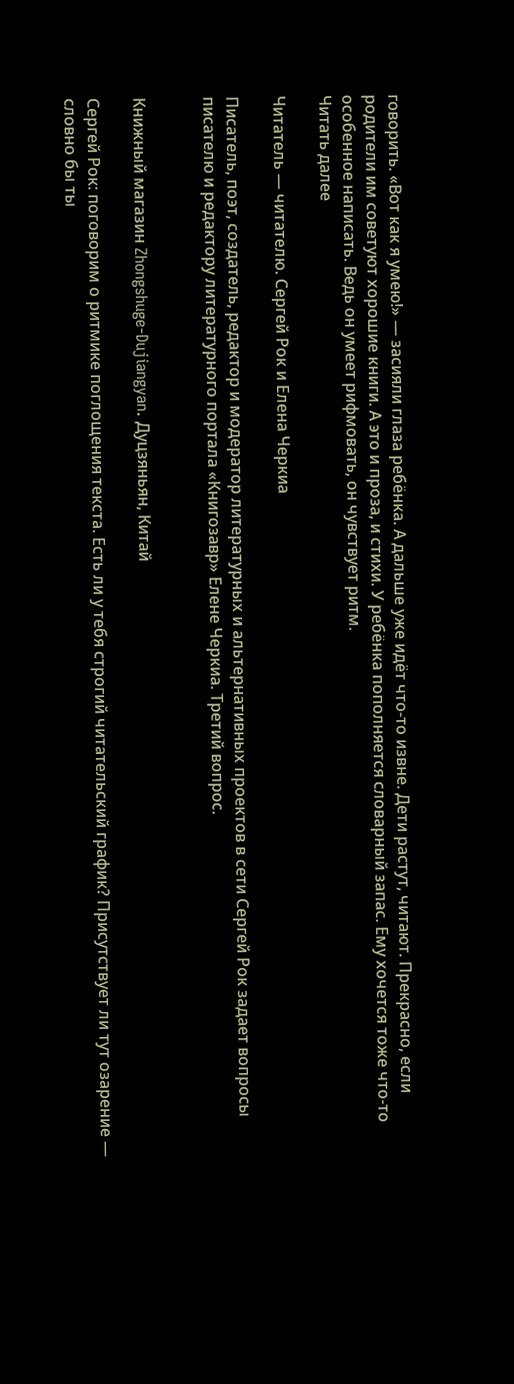говорить. «Вот как я умею!» — засияли глаза ребёнка. А дальше уже идёт что-то извне. Дети растут, читают. Прекрасно, если родители им советуют хорошие книги. А это и проза, и стихи. У ребёнка пополняется словарный запас. Ему хочется тоже что-то особенное написать. Ведь он умеет рифмовать, он чувствует ритм.
Читать далее

Читатель — читателю. Сергей Рок и Елена Черкиа

Писатель, поэт, создатель, редактор и модератор литературных и альтернативных проектов в сети Сергей Рок задает вопросы писателю и редактору литературного портала «Книгозавр» Елене Черкиа. Третий вопрос.


Книжный магазин Zhongshuge-Dujiangyan. Дуцзяньян, Китай

Сергей Рок: поговорим о ритмике поглощения текста. Есть ли у тебя строгий читательский график? Присутствует ли тут озарение — словно бы ты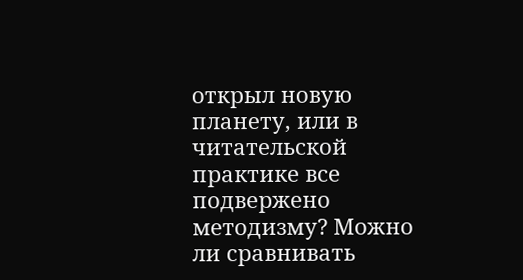открыл новую планету, или в читательской практике все подвержено методизму? Можно ли сравнивать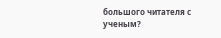большого читателя с ученым?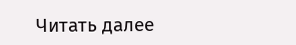Читать далее